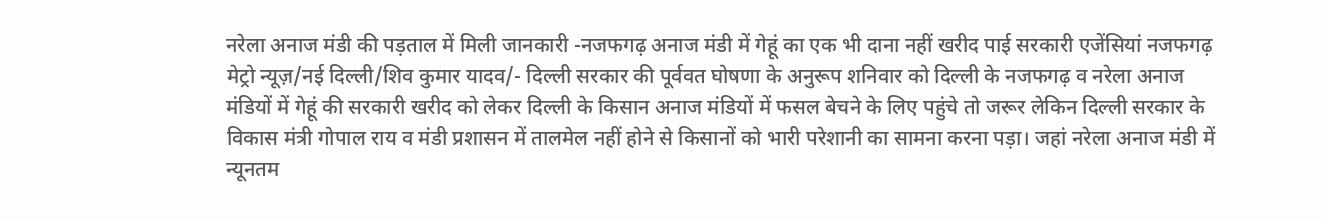नरेला अनाज मंडी की पड़ताल में मिली जानकारी -नजफगढ़ अनाज मंडी में गेहूं का एक भी दाना नहीं खरीद पाई सरकारी एजेंसियां नजफगढ़ मेट्रो न्यूज़/नई दिल्ली/शिव कुमार यादव/- दिल्ली सरकार की पूर्ववत घोषणा के अनुरूप शनिवार को दिल्ली के नजफगढ़ व नरेला अनाज मंडियों में गेहूं की सरकारी खरीद को लेकर दिल्ली के किसान अनाज मंडियों में फसल बेचने के लिए पहुंचे तो जरूर लेकिन दिल्ली सरकार के विकास मंत्री गोपाल राय व मंडी प्रशासन में तालमेल नहीं होने से किसानों को भारी परेशानी का सामना करना पड़ा। जहां नरेला अनाज मंडी में न्यूनतम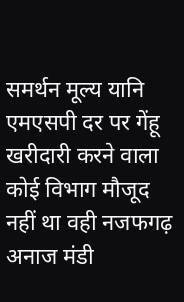समर्थन मूल्य यानि एमएसपी दर पर गेंहू खरीदारी करने वाला कोई विभाग मौजूद नहीं था वही नजफगढ़ अनाज मंडी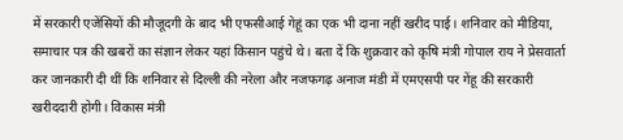में सरकारी एजेंसियों की मौजूदगी के बाद भी एफसीआई गेहूं का एक भी दाना नहीं खरीद पाई। शनिवार को मीडिया, समाचार पत्र की खबरों का संज्ञान लेकर यहां किसान पहुंचे थे। बता दें कि शुक्रवार को कृषि मंत्री गोपाल राय ने प्रेसवार्ता कर जानकारी दी थीं कि शनिवार से दिल्ली की नरेला और नजफगढ़ अनाज मंडी में एमएसपी पर गेंहू की सरकारी खरीददारी होगी। विकास मंत्री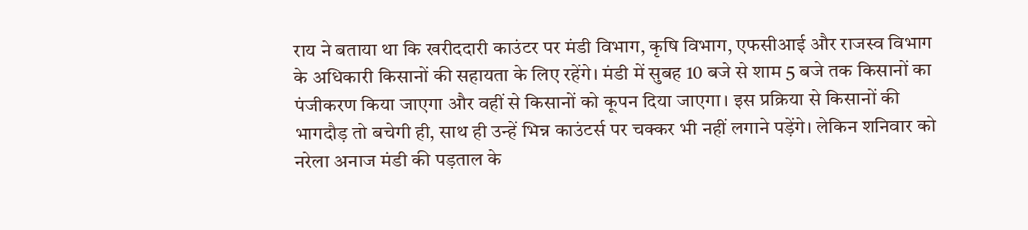राय ने बताया था कि खरीददारी काउंटर पर मंडी विभाग, कृषि विभाग, एफसीआई और राजस्व विभाग के अधिकारी किसानों की सहायता के लिए रहेंगे। मंडी में सुबह 10 बजे से शाम 5 बजे तक किसानों का पंजीकरण किया जाएगा और वहीं से किसानों को कूपन दिया जाएगा। इस प्रक्रिया से किसानों की भागदौड़ तो बचेगी ही, साथ ही उन्हें भिन्न काउंटर्स पर चक्कर भी नहीं लगाने पड़ेंगे। लेकिन शनिवार को नरेला अनाज मंडी की पड़ताल के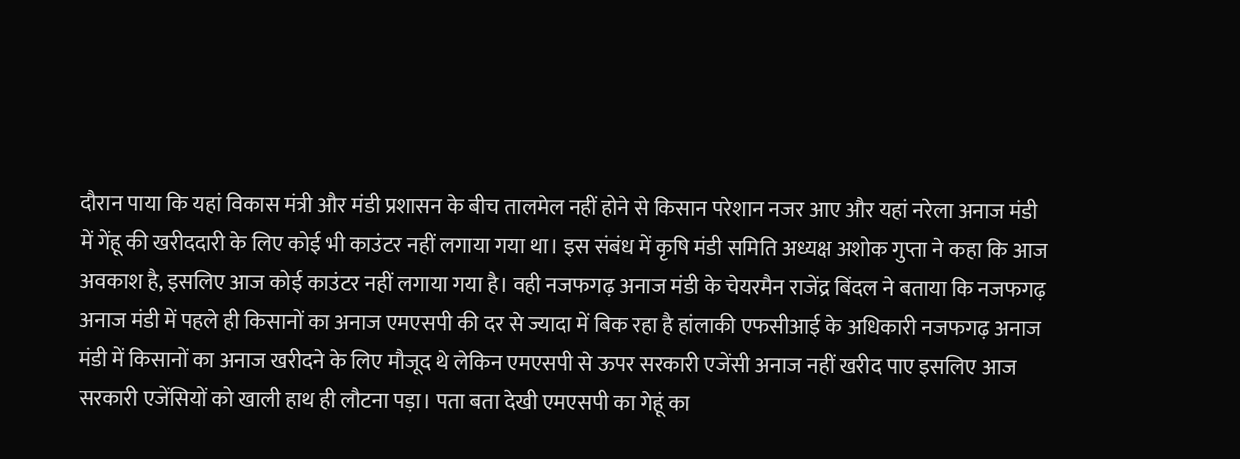दौरान पाया कि यहां विकास मंत्री और मंडी प्रशासन के बीच तालमेल नहीं होने से किसान परेशान नजर आए और यहां नरेला अनाज मंडी में गेंहू की खरीददारी के लिए कोई भी काउंटर नहीं लगाया गया था। इस संबंध में कृषि मंडी समिति अध्यक्ष अशोक गुप्ता ने कहा कि आज अवकाश है, इसलिए आज कोई काउंटर नहीं लगाया गया है। वही नजफगढ़ अनाज मंडी के चेयरमैन राजेंद्र बिंदल ने बताया कि नजफगढ़ अनाज मंडी में पहले ही किसानों का अनाज एमएसपी की दर से ज्यादा में बिक रहा है हांलाकी एफसीआई के अधिकारी नजफगढ़ अनाज मंडी में किसानों का अनाज खरीदने के लिए मौजूद थे लेकिन एमएसपी से ऊपर सरकारी एजेंसी अनाज नहीं खरीद पाए इसलिए आज सरकारी एजेंसियों को खाली हाथ ही लौटना पड़ा। पता बता देखी एमएसपी का गेहूं का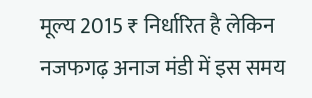मूल्य 2015 ₹ निर्धारित है लेकिन नजफगढ़ अनाज मंडी में इस समय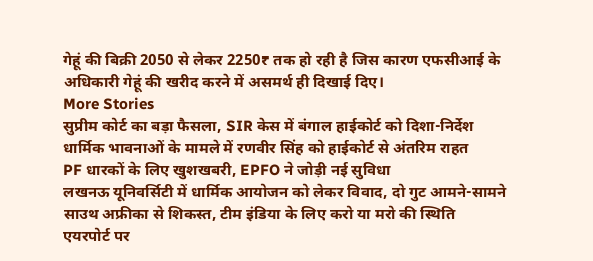गेहूं की बिक्री 2050 से लेकर 2250₹ तक हो रही है जिस कारण एफसीआई के अधिकारी गेहूं की खरीद करने में असमर्थ ही दिखाई दिए।
More Stories
सुप्रीम कोर्ट का बड़ा फैसला, SIR केस में बंगाल हाईकोर्ट को दिशा-निर्देश
धार्मिक भावनाओं के मामले में रणवीर सिंह को हाईकोर्ट से अंतरिम राहत
PF धारकों के लिए खुशखबरी, EPFO ने जोड़ी नई सुविधा
लखनऊ यूनिवर्सिटी में धार्मिक आयोजन को लेकर विवाद, दो गुट आमने-सामने
साउथ अफ्रीका से शिकस्त, टीम इंडिया के लिए करो या मरो की स्थिति
एयरपोर्ट पर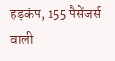हड़कंप, 155 पैसेंजर्स वाली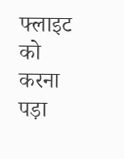फ्लाइट को करना पड़ा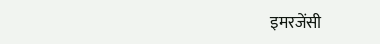इमरजेंसी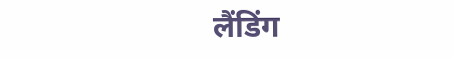लैंडिंग